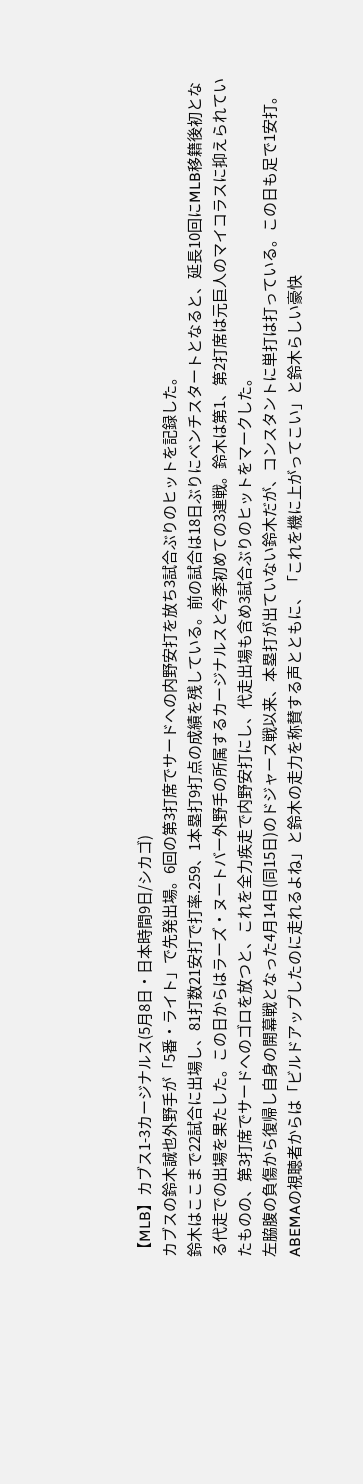【MLB】カブス1-3カージナルス(5月8日・日本時間9日/シカゴ)
カブスの鈴木誠也外野手が「5番・ライト」で先発出場。6回の第3打席でサードへの内野安打を放ち3試合ぶりのヒットを記録した。
鈴木はここまで22試合に出場し、81打数21安打で打率.259、1本塁打9打点の成績を残している。前の試合は18日ぶりにベンチスタートとなると、延長10回にMLB移籍後初となる代走での出場を果たした。この日からはラーズ・ヌートバー外野手の所属するカージナルスと今季初めての3連戦。鈴木は第1、第2打席は元巨人のマイコラスに抑えられていたものの、第3打席でサードへのゴロを放つと、これを全力疾走で内野安打にし、代走出場も含め3試合ぶりのヒットをマークした。
左脇腹の負傷から復帰し自身の開幕戦となった4月14日(同15日)のドジャース戦以来、本塁打が出ていない鈴木だが、コンスタントに単打は打っている。この日も足で1安打。ABEMAの視聴者からは「ビルドアップしたのに走れるよね」と鈴木の走力を称賛する声とともに、「これを機に上がってこい」と鈴木らしい豪快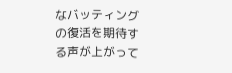なバッティングの復活を期待する声が上がって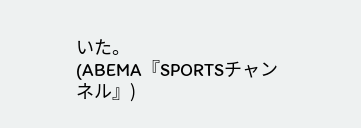いた。
(ABEMA『SPORTSチャンネル』)